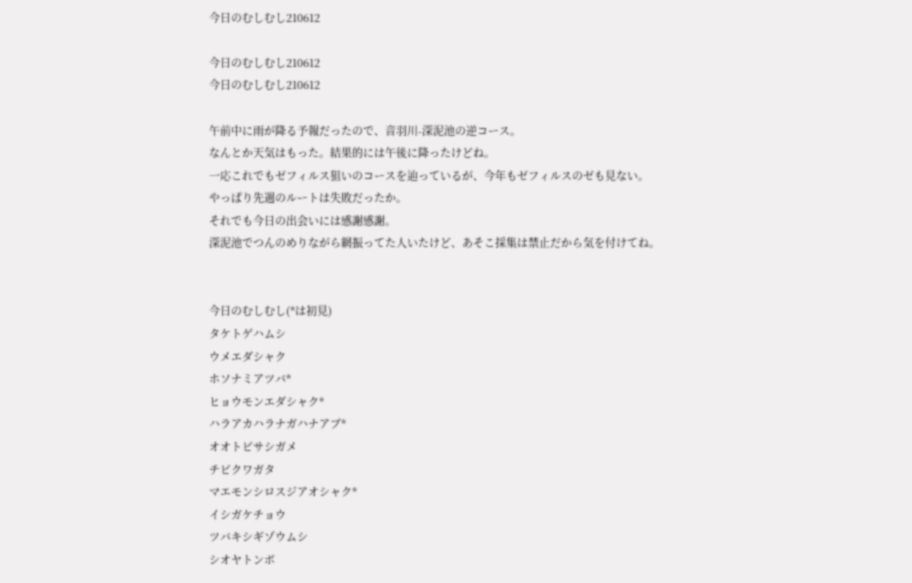今日のむしむし210612

今日のむしむし210612
今日のむしむし210612

午前中に雨が降る予報だったので、音羽川-深泥池の逆コース。
なんとか天気はもった。結果的には午後に降ったけどね。
一応これでもゼフィルス狙いのコースを辿っているが、今年もゼフィルスのゼも見ない。
やっぱり先週のルートは失敗だったか。
それでも今日の出会いには感謝感謝。
深泥池でつんのめりながら網振ってた人いたけど、あそこ採集は禁止だから気を付けてね。


今日のむしむし(*は初見)
タケトゲハムシ
ウメエダシャク
ホソナミアツバ*
ヒョウモンエダシャク*
ハラアカハラナガハナアブ*
オオトビサシガメ
チビクワガタ
マエモンシロスジアオシャク*
イシガケチョウ
ツバキシギゾウムシ
シオヤトンボ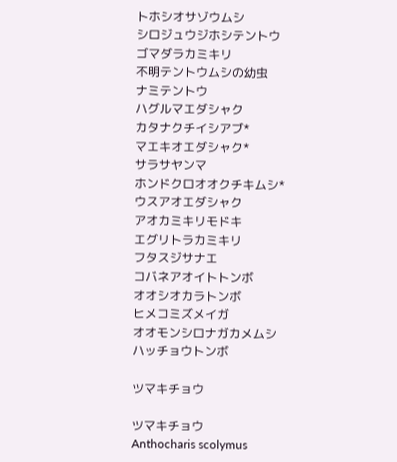トホシオサゾウムシ
シロジュウジホシテントウ
ゴマダラカミキリ
不明テントウムシの幼虫
ナミテントウ
ハグルマエダシャク
カタナクチイシアブ*
マエキオエダシャク*
サラサヤンマ
ホンドクロオオクチキムシ*
ウスアオエダシャク
アオカミキリモドキ
エグリトラカミキリ
フタスジサナエ
コバネアオイトトンボ
オオシオカラトンボ
ヒメコミズメイガ
オオモンシロナガカメムシ
ハッチョウトンボ

ツマキチョウ

ツマキチョウ
Anthocharis scolymus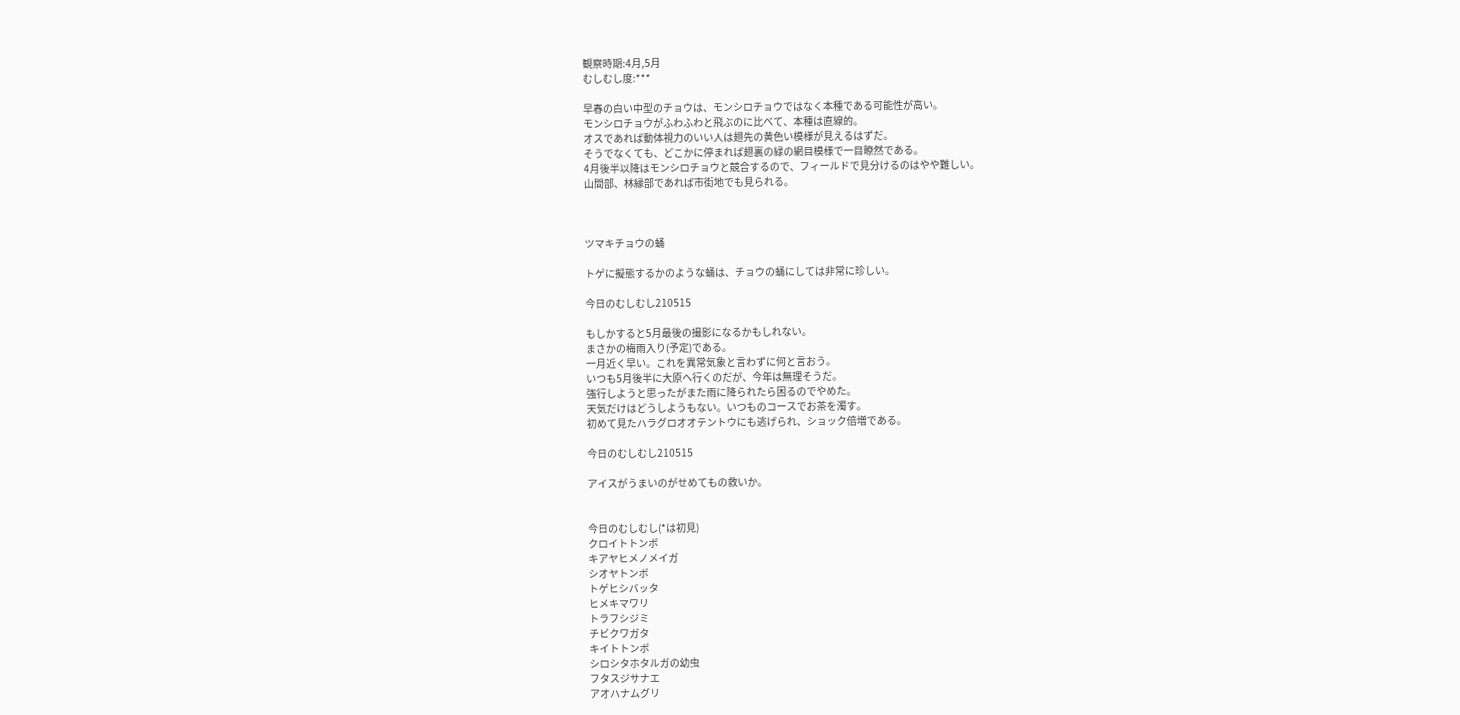観察時期:4月,5月
むしむし度:***

早春の白い中型のチョウは、モンシロチョウではなく本種である可能性が高い。
モンシロチョウがふわふわと飛ぶのに比べて、本種は直線的。
オスであれば動体視力のいい人は翅先の黄色い模様が見えるはずだ。
そうでなくても、どこかに停まれば翅裏の緑の網目模様で一目瞭然である。
4月後半以降はモンシロチョウと競合するので、フィールドで見分けるのはやや難しい。
山間部、林縁部であれば市街地でも見られる。



ツマキチョウの蛹

トゲに擬態するかのような蛹は、チョウの蛹にしては非常に珍しい。

今日のむしむし210515

もしかすると5月最後の撮影になるかもしれない。
まさかの梅雨入り(予定)である。
一月近く早い。これを異常気象と言わずに何と言おう。
いつも5月後半に大原へ行くのだが、今年は無理そうだ。
強行しようと思ったがまた雨に降られたら困るのでやめた。
天気だけはどうしようもない。いつものコースでお茶を濁す。
初めて見たハラグロオオテントウにも逃げられ、ショック倍増である。

今日のむしむし210515

アイスがうまいのがせめてもの救いか。


今日のむしむし(*は初見)
クロイトトンボ
キアヤヒメノメイガ
シオヤトンボ
トゲヒシバッタ
ヒメキマワリ
トラフシジミ
チビクワガタ
キイトトンボ
シロシタホタルガの幼虫
フタスジサナエ
アオハナムグリ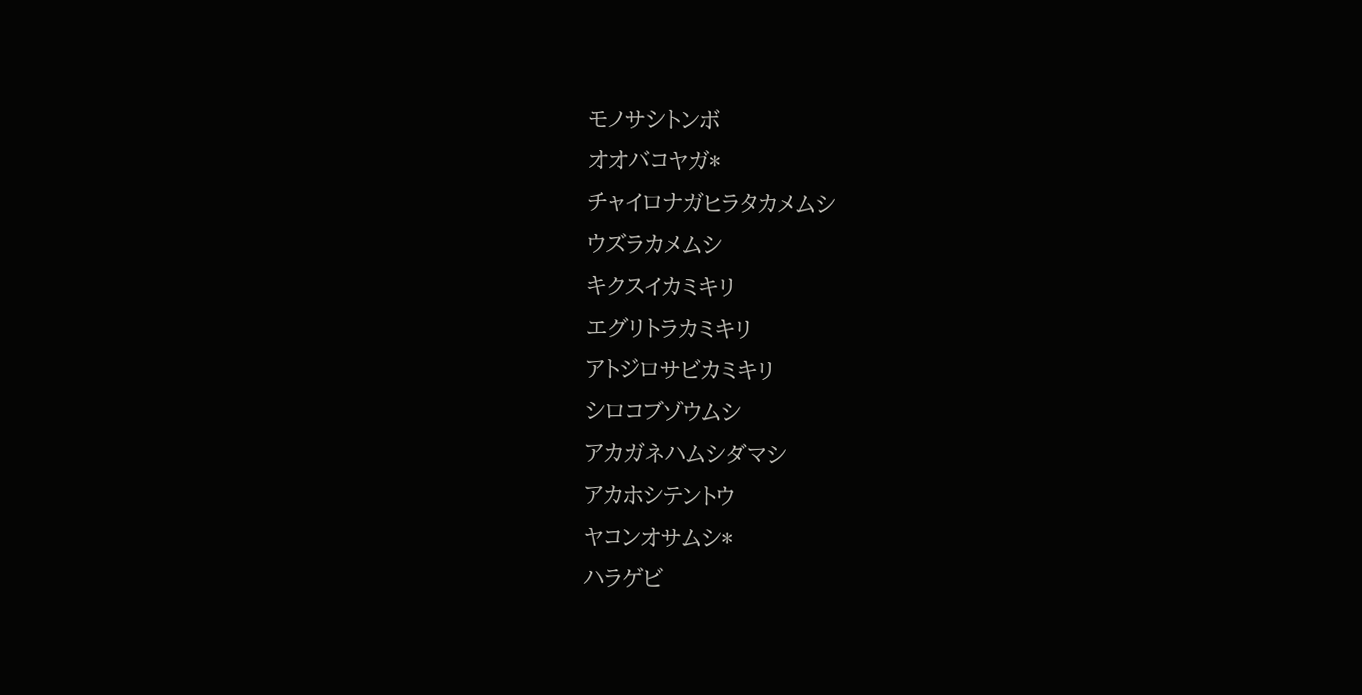モノサシトンボ
オオバコヤガ*
チャイロナガヒラタカメムシ
ウズラカメムシ
キクスイカミキリ
エグリトラカミキリ
アトジロサビカミキリ
シロコブゾウムシ
アカガネハムシダマシ
アカホシテントウ
ヤコンオサムシ*
ハラゲビ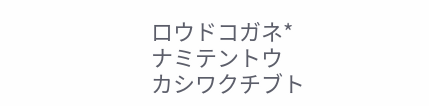ロウドコガネ*
ナミテントウ
カシワクチブト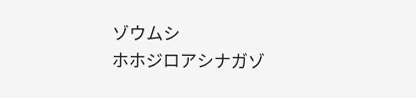ゾウムシ
ホホジロアシナガゾ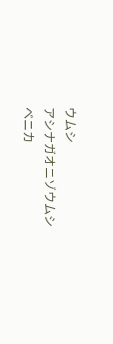ウムシ
アシナガオニゾウムシ
ベニカ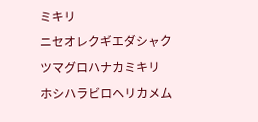ミキリ
ニセオレクギエダシャク
ツマグロハナカミキリ
ホシハラビロヘリカメム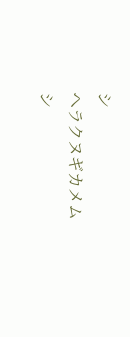シ
ヘラクヌギカメムシ